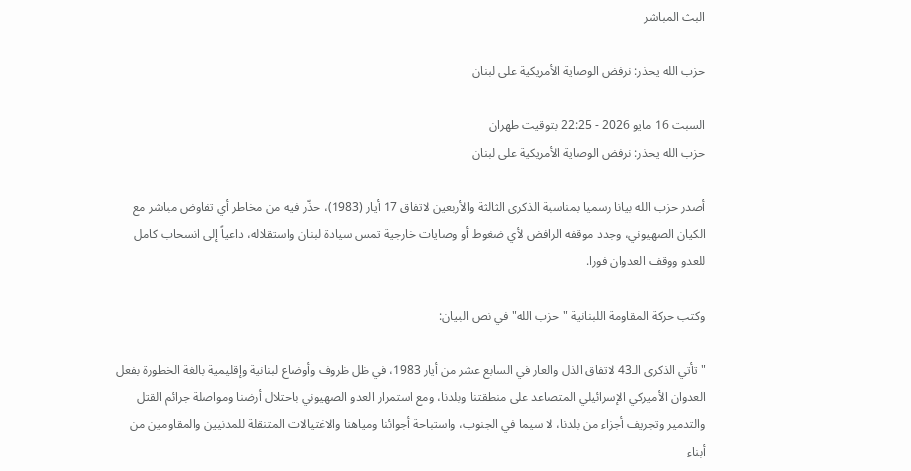البث المباشر

حزب الله يحذر: نرفض الوصاية الأمريكية على لبنان

السبت 16 مايو 2026 - 22:25 بتوقيت طهران
حزب الله يحذر: نرفض الوصاية الأمريكية على لبنان

أصدر حزب الله بيانا رسميا بمناسبة الذكرى الثالثة والأربعين لاتفاق 17 أيار (1983)، حذّر فيه من مخاطر أي تفاوض مباشر مع الكيان الصهيوني، وجدد موقفه الرافض لأي ضغوط أو وصايات خارجية تمس سيادة لبنان واستقلاله، داعياً إلى انسحاب كامل للعدو ووقف العدوان فورا.

وكتب حركة المقاومة اللبنانية "حزب الله" في نص البيان:

"تأتي الذكرى الـ43 لاتفاق الذل والعار في السابع عشر من أيار 1983، في ظل ظروف وأوضاع لبنانية وإقليمية بالغة الخطورة بفعل العدوان الأميركي الإسرائيلي المتصاعد على منطقتنا وبلدنا، ومع استمرار العدو الصهيوني باحتلال أرضنا ومواصلة جرائم القتل والتدمير وتجريف أجزاء من بلدنا، لا سيما في الجنوب، واستباحة أجوائنا ومياهنا والاغتيالات المتنقلة للمدنيين والمقاومين من أبناء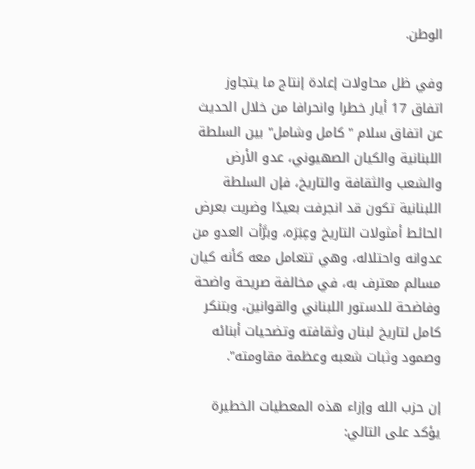الوطن.

وفي ظل محاولات إعادة إنتاج ما يتجاوز اتفاق 17 أيار خطرا وانحرافا من خلال الحديث عن اتفاق سلام "كامل وشامل" بين السلطة اللبنانية والكيان الصهيوني، عدو الأرض والشعب والثقافة والتاريخ، فإن السلطة اللبنانية تكون قد انجرفت بعيدًا وضربت بعرض الحائط أمثولات التاريخ وعِبَرَه، وبرَّأت العدو من عدوانه واحتلاله، وهي تتعامل معه كأنه كيان مسالم معترف به، في مخالفة صريحة واضحة وفاضحة للدستور اللبناني والقوانين، وبتنكر كامل لتاريخ لبنان وثقافته وتضحيات أبنائه وصمود وثبات شعبه وعظمة مقاومته".

إن حزب الله وإزاء هذه المعطيات الخطيرة يؤكد على التالي: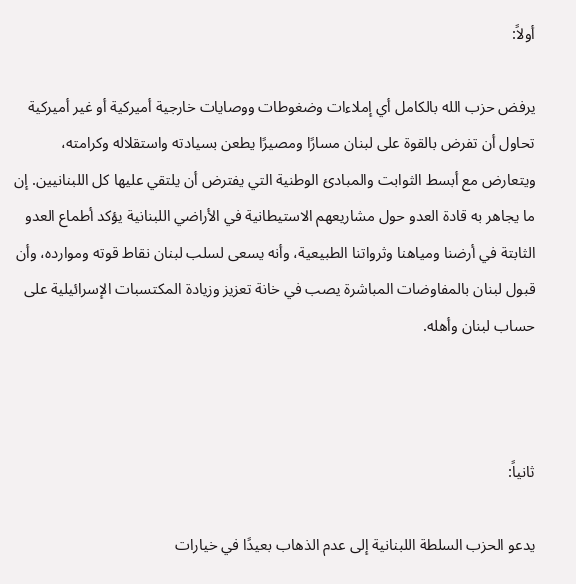أولاً:

يرفض حزب الله بالكامل أي إملاءات وضغوطات ووصايات خارجية أميركية أو غير أميركية تحاول أن تفرض بالقوة على لبنان مسارًا ومصيرًا يطعن بسيادته واستقلاله وكرامته، ويتعارض مع أبسط الثوابت والمبادئ الوطنية التي يفترض أن يلتقي عليها كل اللبنانيين. إن ما يجاهر به قادة العدو حول مشاريعهم الاستيطانية في الأراضي اللبنانية يؤكد أطماع العدو الثابتة في أرضنا ومياهنا وثرواتنا الطبيعية، وأنه يسعى لسلب لبنان نقاط قوته وموارده، وأن قبول لبنان بالمفاوضات المباشرة يصب في خانة تعزيز وزيادة المكتسبات الإسرائيلية على حساب لبنان وأهله.



ثانياً:

يدعو الحزب السلطة اللبنانية إلى عدم الذهاب بعيدًا في خيارات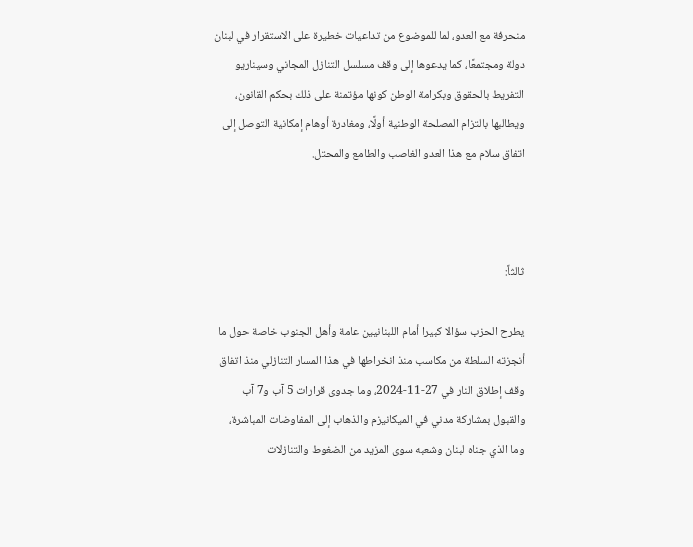منحرفة مع العدو، لما للموضوع من تداعيات خطيرة على الاستقرار في لبنان دولة ومجتمعًا، كما يدعوها إلى وقف مسلسل التنازل المجاني وسيناريو التفريط بالحقوق وبكرامة الوطن كونها مؤتمنة على ذلك بحكم القانون، ويطالبها بالتزام المصلحة الوطنية أولًا، ومغادرة أوهام إمكانية التوصل إلى اتفاق سلام مع هذا العدو الغاصب والطامع والمحتل.



ثالثاً:

يطرح الحزب سؤالا كبيرا أمام اللبنانيين عامة وأهل الجنوب خاصة حول ما أنجزته السلطة من مكاسب منذ انخراطها في هذا المسار التنازلي منذ اتفاق وقف إطلاق النار في 27-11-2024، وما جدوى قرارات 5 آب و7 آب والقبول بمشاركة مدني في الميكانيزم والذهاب إلى المفاوضات المباشرة، وما الذي جناه لبنان وشعبه سوى المزيد من الضغوط والتنازلات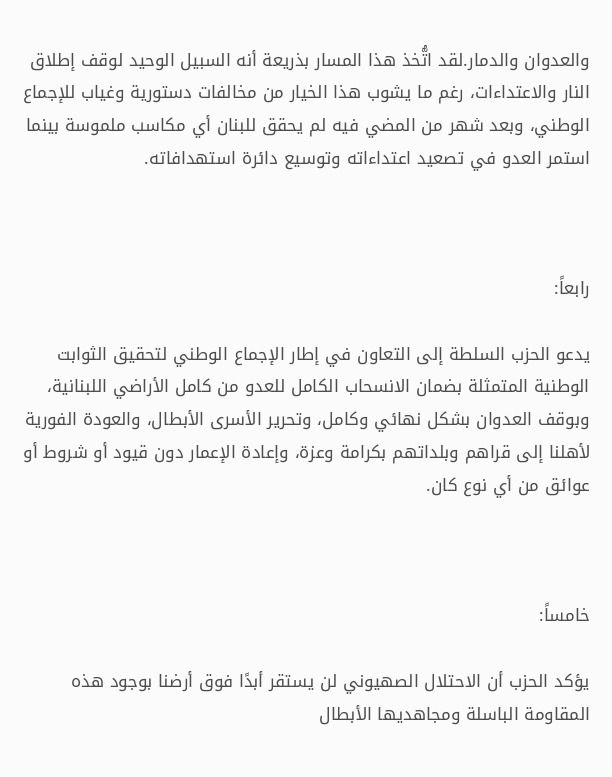والعدوان والدمار.لقد اتُّخذ هذا المسار بذريعة أنه السبيل الوحيد لوقف إطلاق النار والاعتداءات، رغم ما يشوب هذا الخيار من مخالفات دستورية وغياب للإجماع الوطني، وبعد شهر من المضي فيه لم يحقق للبنان أي مكاسب ملموسة بينما استمر العدو في تصعيد اعتداءاته وتوسيع دائرة استهدافاته.



رابعاً:

يدعو الحزب السلطة إلى التعاون في إطار الإجماع الوطني لتحقيق الثوابت الوطنية المتمثلة بضمان الانسحاب الكامل للعدو من كامل الأراضي اللبنانية، وبوقف العدوان بشكل نهائي وكامل، وتحرير الأسرى الأبطال، والعودة الفورية لأهلنا إلى قراهم وبلداتهم بكرامة وعزة، وإعادة الإعمار دون قيود أو شروط أو عوائق من أي نوع كان.



خامساً:

يؤكد الحزب أن الاحتلال الصهيوني لن يستقر أبدًا فوق أرضنا بوجود هذه المقاومة الباسلة ومجاهديها الأبطال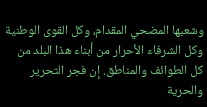وشعبها المضحي المقدام، وكل القوى الوطنية وكل الشرفاء الأحرار من أبناء هذا البلد من كل الطوائف والمناطق. إن فجر التحرير والحرية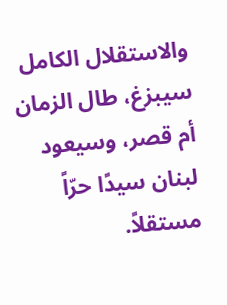والاستقلال الكامل سيبزغ، طال الزمان أم قصر، وسيعود لبنان سيدًا حرّاً مستقلاً.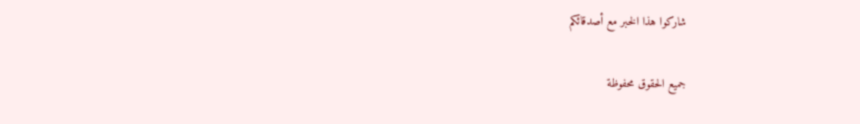شاركوا هذا الخبر مع أصدقائكم

جميع الحقوق محفوظة